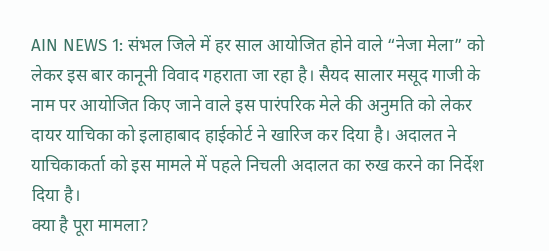AIN NEWS 1: संभल जिले में हर साल आयोजित होने वाले “नेजा मेला” को लेकर इस बार कानूनी विवाद गहराता जा रहा है। सैयद सालार मसूद गाजी के नाम पर आयोजित किए जाने वाले इस पारंपरिक मेले की अनुमति को लेकर दायर याचिका को इलाहाबाद हाईकोर्ट ने खारिज कर दिया है। अदालत ने याचिकाकर्ता को इस मामले में पहले निचली अदालत का रुख करने का निर्देश दिया है।
क्या है पूरा मामला?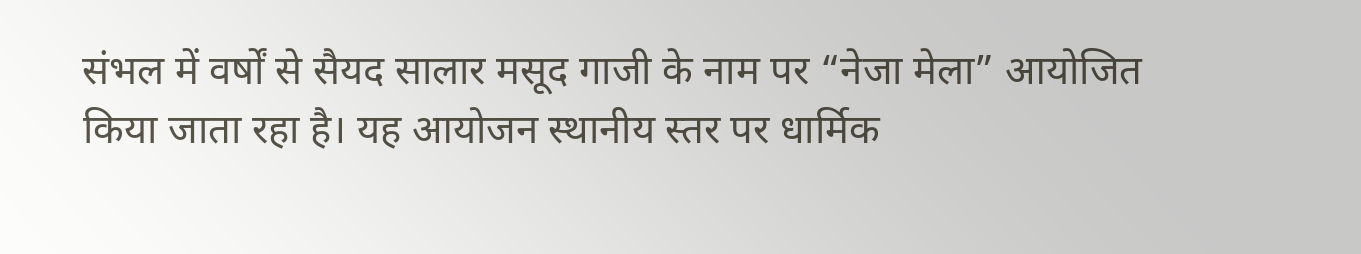संभल में वर्षों से सैयद सालार मसूद गाजी के नाम पर “नेजा मेला” आयोजित किया जाता रहा है। यह आयोजन स्थानीय स्तर पर धार्मिक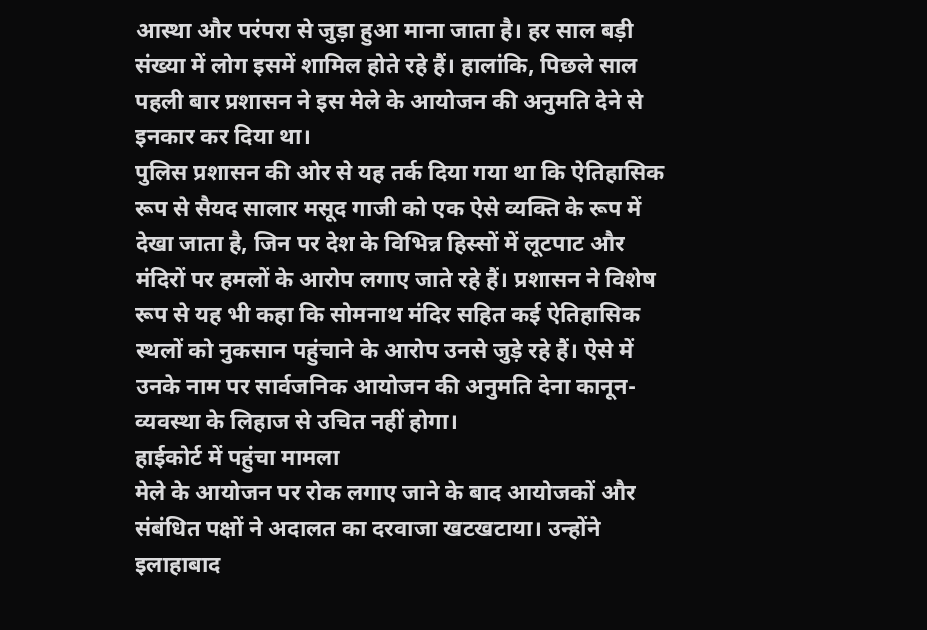आस्था और परंपरा से जुड़ा हुआ माना जाता है। हर साल बड़ी संख्या में लोग इसमें शामिल होते रहे हैं। हालांकि, पिछले साल पहली बार प्रशासन ने इस मेले के आयोजन की अनुमति देने से इनकार कर दिया था।
पुलिस प्रशासन की ओर से यह तर्क दिया गया था कि ऐतिहासिक रूप से सैयद सालार मसूद गाजी को एक ऐसे व्यक्ति के रूप में देखा जाता है, जिन पर देश के विभिन्न हिस्सों में लूटपाट और मंदिरों पर हमलों के आरोप लगाए जाते रहे हैं। प्रशासन ने विशेष रूप से यह भी कहा कि सोमनाथ मंदिर सहित कई ऐतिहासिक स्थलों को नुकसान पहुंचाने के आरोप उनसे जुड़े रहे हैं। ऐसे में उनके नाम पर सार्वजनिक आयोजन की अनुमति देना कानून-व्यवस्था के लिहाज से उचित नहीं होगा।
हाईकोर्ट में पहुंचा मामला
मेले के आयोजन पर रोक लगाए जाने के बाद आयोजकों और संबंधित पक्षों ने अदालत का दरवाजा खटखटाया। उन्होंने इलाहाबाद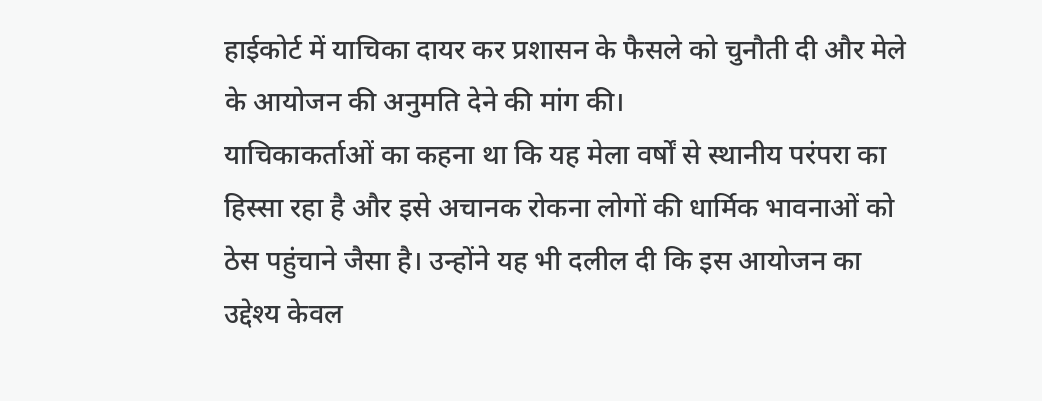हाईकोर्ट में याचिका दायर कर प्रशासन के फैसले को चुनौती दी और मेले के आयोजन की अनुमति देने की मांग की।
याचिकाकर्ताओं का कहना था कि यह मेला वर्षों से स्थानीय परंपरा का हिस्सा रहा है और इसे अचानक रोकना लोगों की धार्मिक भावनाओं को ठेस पहुंचाने जैसा है। उन्होंने यह भी दलील दी कि इस आयोजन का उद्देश्य केवल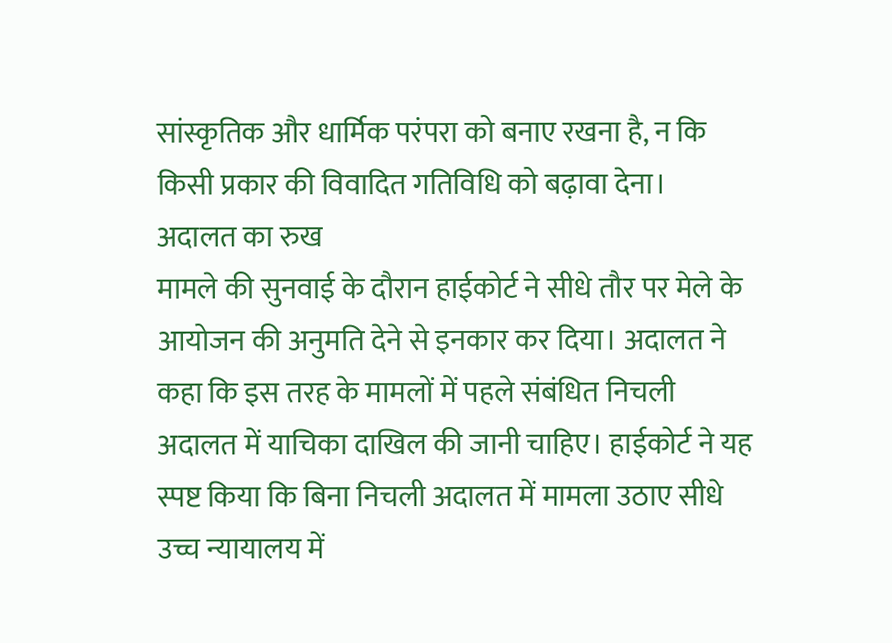सांस्कृतिक और धार्मिक परंपरा को बनाए रखना है, न कि किसी प्रकार की विवादित गतिविधि को बढ़ावा देना।
अदालत का रुख
मामले की सुनवाई के दौरान हाईकोर्ट ने सीधे तौर पर मेले के आयोजन की अनुमति देने से इनकार कर दिया। अदालत ने कहा कि इस तरह के मामलों में पहले संबंधित निचली अदालत में याचिका दाखिल की जानी चाहिए। हाईकोर्ट ने यह स्पष्ट किया कि बिना निचली अदालत में मामला उठाए सीधे उच्च न्यायालय में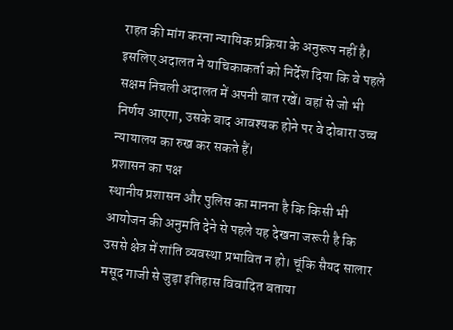राहत की मांग करना न्यायिक प्रक्रिया के अनुरूप नहीं है।
इसलिए अदालत ने याचिकाकर्ता को निर्देश दिया कि वे पहले सक्षम निचली अदालत में अपनी बात रखें। वहां से जो भी निर्णय आएगा, उसके बाद आवश्यक होने पर वे दोबारा उच्च न्यायालय का रुख कर सकते हैं।
प्रशासन का पक्ष
स्थानीय प्रशासन और पुलिस का मानना है कि किसी भी आयोजन की अनुमति देने से पहले यह देखना जरूरी है कि उससे क्षेत्र में शांति व्यवस्था प्रभावित न हो। चूंकि सैयद सालार मसूद गाजी से जुड़ा इतिहास विवादित बताया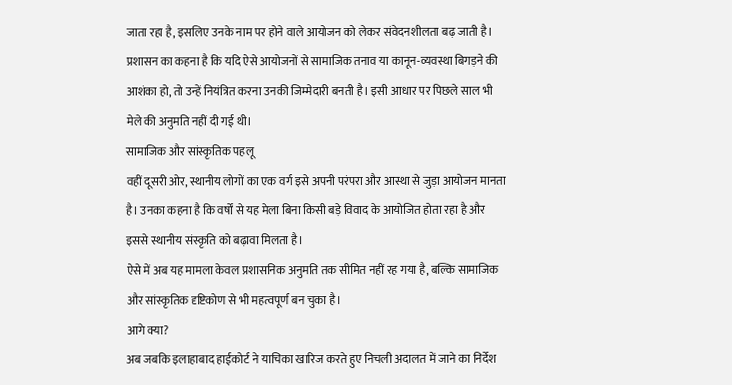जाता रहा है, इसलिए उनके नाम पर होने वाले आयोजन को लेकर संवेदनशीलता बढ़ जाती है।
प्रशासन का कहना है कि यदि ऐसे आयोजनों से सामाजिक तनाव या कानून-व्यवस्था बिगड़ने की आशंका हो, तो उन्हें नियंत्रित करना उनकी जिम्मेदारी बनती है। इसी आधार पर पिछले साल भी मेले की अनुमति नहीं दी गई थी।
सामाजिक और सांस्कृतिक पहलू
वहीं दूसरी ओर, स्थानीय लोगों का एक वर्ग इसे अपनी परंपरा और आस्था से जुड़ा आयोजन मानता है। उनका कहना है कि वर्षों से यह मेला बिना किसी बड़े विवाद के आयोजित होता रहा है और इससे स्थानीय संस्कृति को बढ़ावा मिलता है।
ऐसे में अब यह मामला केवल प्रशासनिक अनुमति तक सीमित नहीं रह गया है, बल्कि सामाजिक और सांस्कृतिक दृष्टिकोण से भी महत्वपूर्ण बन चुका है।
आगे क्या?
अब जबकि इलाहाबाद हाईकोर्ट ने याचिका खारिज करते हुए निचली अदालत में जाने का निर्देश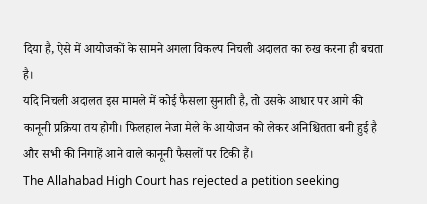दिया है, ऐसे में आयोजकों के सामने अगला विकल्प निचली अदालत का रुख करना ही बचता है।
यदि निचली अदालत इस मामले में कोई फैसला सुनाती है, तो उसके आधार पर आगे की कानूनी प्रक्रिया तय होगी। फिलहाल नेजा मेले के आयोजन को लेकर अनिश्चितता बनी हुई है और सभी की निगाहें आने वाले कानूनी फैसलों पर टिकी हैं।
The Allahabad High Court has rejected a petition seeking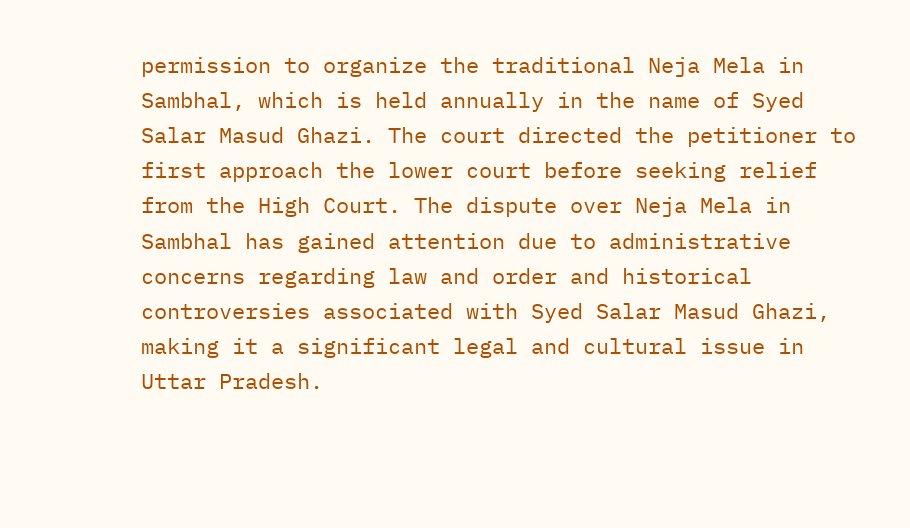permission to organize the traditional Neja Mela in Sambhal, which is held annually in the name of Syed Salar Masud Ghazi. The court directed the petitioner to first approach the lower court before seeking relief from the High Court. The dispute over Neja Mela in Sambhal has gained attention due to administrative concerns regarding law and order and historical controversies associated with Syed Salar Masud Ghazi, making it a significant legal and cultural issue in Uttar Pradesh.